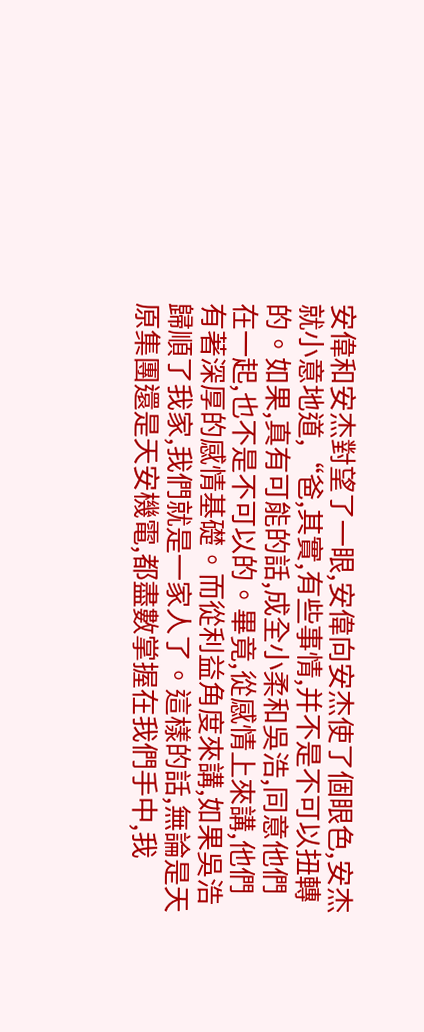安偉和安杰對望了一眼,安偉向安杰使了個眼色,安杰就小意地道,“爸,其實,有些事情,并不是不可以扭轉的。如果,真有可能的話,成全小柔和吳浩,同意他們在一起,也不是不可以的。畢竟,從感情上來講,他們有著深厚的感情基礎。而從利益角度來講,如果吳浩歸順了我家,我們就是一家人了。這樣的話,無論是天原集團還是天安機電,都盡數掌握在我們手中,我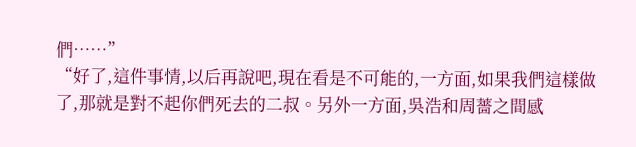們……”
“好了,這件事情,以后再說吧,現在看是不可能的,一方面,如果我們這樣做了,那就是對不起你們死去的二叔。另外一方面,吳浩和周薔之間感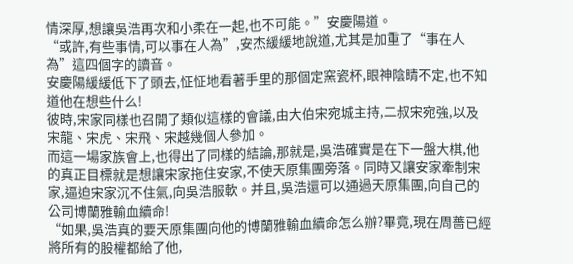情深厚,想讓吳浩再次和小柔在一起,也不可能。”安慶陽道。
“或許,有些事情,可以事在人為”,安杰緩緩地說道,尤其是加重了“事在人為”這四個字的讀音。
安慶陽緩緩低下了頭去,怔怔地看著手里的那個定窯瓷杯,眼神陰睛不定,也不知道他在想些什么!
彼時,宋家同樣也召開了類似這樣的會議,由大伯宋宛城主持,二叔宋宛強,以及宋龍、宋虎、宋飛、宋越幾個人參加。
而這一場家族會上,也得出了同樣的結論,那就是,吳浩確實是在下一盤大棋,他的真正目標就是想讓宋家拖住安家,不使天原集團旁落。同時又讓安家牽制宋家,逼迫宋家沉不住氣,向吳浩服軟。并且,吳浩還可以通過天原集團,向自己的公司博蘭雅輸血續命!
“如果,吳浩真的要天原集團向他的博蘭雅輸血續命怎么辦?畢竟,現在周薔已經將所有的股權都給了他,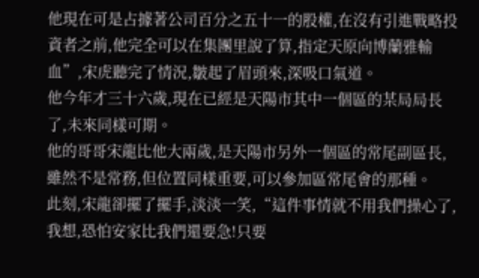他現在可是占據著公司百分之五十一的股權,在沒有引進戰略投資者之前,他完全可以在集團里說了算,指定天原向博蘭雅輸血”,宋虎聽完了情況,皺起了眉頭來,深吸口氣道。
他今年才三十六歲,現在已經是天陽市其中一個區的某局局長了,未來同樣可期。
他的哥哥宋龍比他大兩歲,是天陽市另外一個區的常尾副區長,雖然不是常務,但位置同樣重要,可以參加區常尾會的那種。
此刻,宋龍卻擺了擺手,淡淡一笑,“這件事情就不用我們操心了,我想,恐怕安家比我們還要急!只要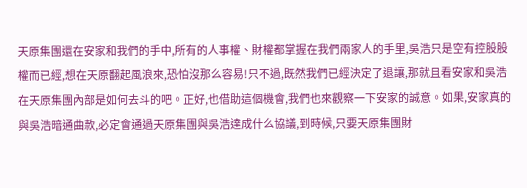天原集團還在安家和我們的手中,所有的人事權、財權都掌握在我們兩家人的手里,吳浩只是空有控股股權而已經,想在天原翻起風浪來,恐怕沒那么容易!只不過,既然我們已經決定了退讓,那就且看安家和吳浩在天原集團內部是如何去斗的吧。正好,也借助這個機會,我們也來觀察一下安家的誠意。如果,安家真的與吳浩暗通曲款,必定會通過天原集團與吳浩達成什么協議,到時候,只要天原集團財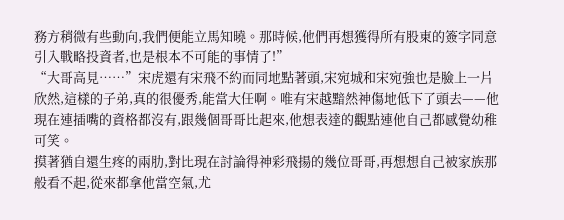務方稍微有些動向,我們便能立馬知曉。那時候,他們再想獲得所有股東的簽字同意引入戰略投資者,也是根本不可能的事情了!”
“大哥高見……”宋虎還有宋飛不約而同地點著頭,宋宛城和宋宛強也是臉上一片欣然,這樣的子弟,真的很優秀,能當大任啊。唯有宋越黯然神傷地低下了頭去——他現在連插嘴的資格都沒有,跟幾個哥哥比起來,他想表達的觀點連他自己都感覺幼稚可笑。
摸著猶自還生疼的兩肋,對比現在討論得神彩飛揚的幾位哥哥,再想想自己被家族那般看不起,從來都拿他當空氣,尤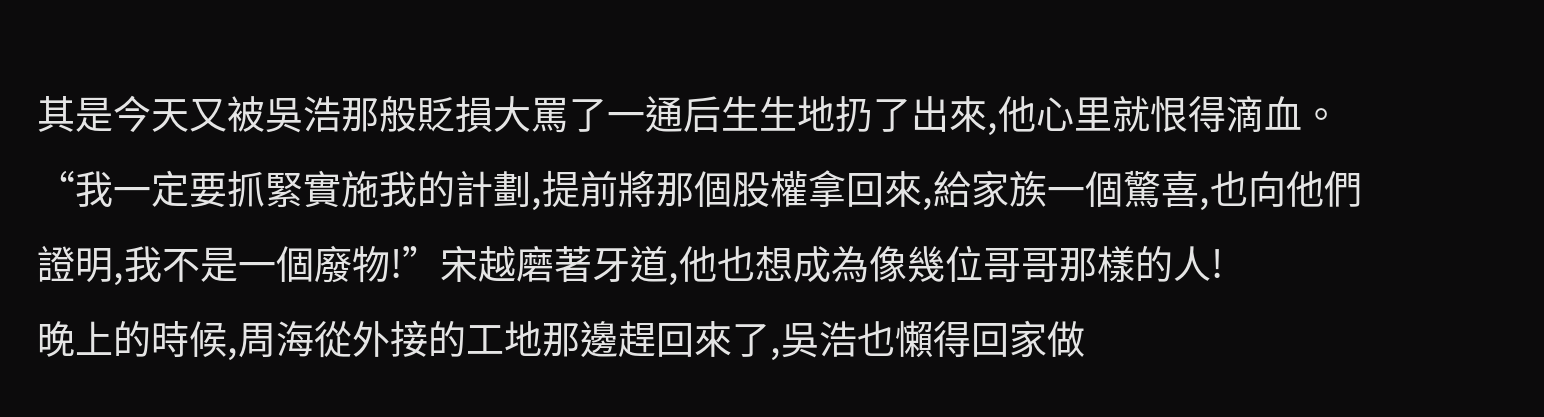其是今天又被吳浩那般貶損大罵了一通后生生地扔了出來,他心里就恨得滴血。
“我一定要抓緊實施我的計劃,提前將那個股權拿回來,給家族一個驚喜,也向他們證明,我不是一個廢物!”宋越磨著牙道,他也想成為像幾位哥哥那樣的人!
晚上的時候,周海從外接的工地那邊趕回來了,吳浩也懶得回家做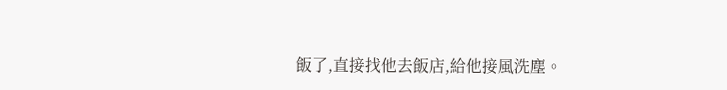飯了,直接找他去飯店,給他接風洗塵。